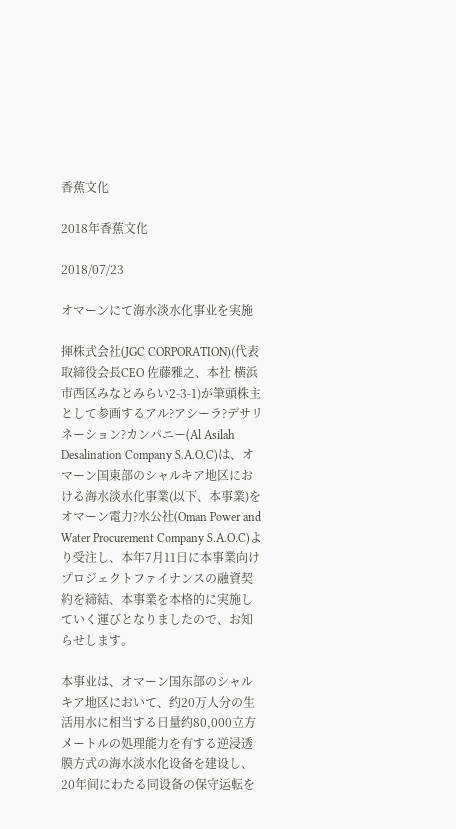香蕉文化

2018年香蕉文化

2018/07/23

オマーンにて海水淡水化事业を実施

揮株式会社(JGC CORPORATION)(代表取締役会長CEO 佐藤雅之、本社 横浜市西区みなとみらい2-3-1)が筆頭株主として参画するアル?アシーラ?デサリネーション?カンパニー(Al Asilah Desalination Company S.A.O.C)は、オマーン国東部のシャルキア地区における海水淡水化事業(以下、本事業)をオマーン電力?水公社(Oman Power and Water Procurement Company S.A.O.C)より受注し、本年7月11日に本事業向けプロジェクトファイナンスの融資契約を締結、本事業を本格的に実施していく運びとなりましたので、お知らせします。

本事业は、オマーン国东部のシャルキア地区において、约20万人分の生活用水に相当する日量约80,000立方メートルの処理能力を有する逆浸透膜方式の海水淡水化设备を建设し、20年间にわたる同设备の保守运転を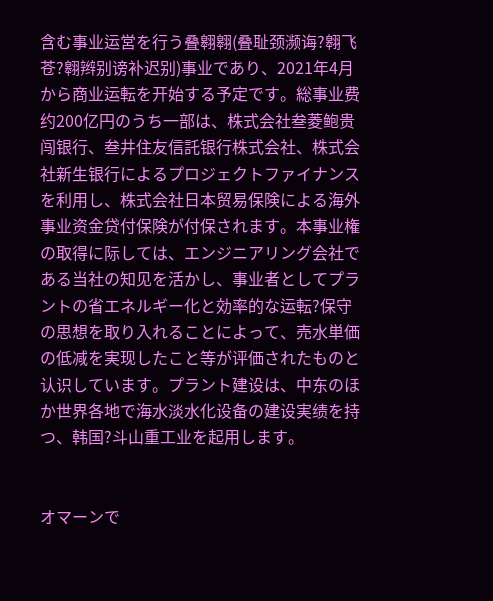含む事业运営を行う叠翱翱(叠耻颈濒诲?翱飞苍?翱辫别谤补迟别)事业であり、2021年4月から商业运転を开始する予定です。総事业费约200亿円のうち一部は、株式会社叁菱鲍贵闯银行、叁井住友信託银行株式会社、株式会社新生银行によるプロジェクトファイナンスを利用し、株式会社日本贸易保険による海外事业资金贷付保険が付保されます。本事业権の取得に际しては、エンジニアリング会社である当社の知见を活かし、事业者としてプラントの省エネルギー化と効率的な运転?保守の思想を取り入れることによって、売水単価の低减を実现したこと等が评価されたものと认识しています。プラント建设は、中东のほか世界各地で海水淡水化设备の建设実绩を持つ、韩国?斗山重工业を起用します。


オマーンで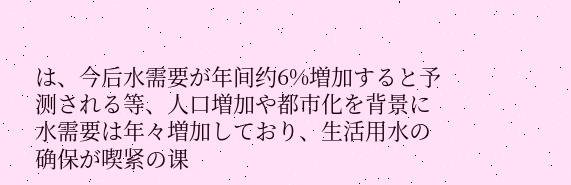は、今后水需要が年间约6%増加すると予测される等、人口増加や都市化を背景に水需要は年々増加しており、生活用水の确保が喫紧の课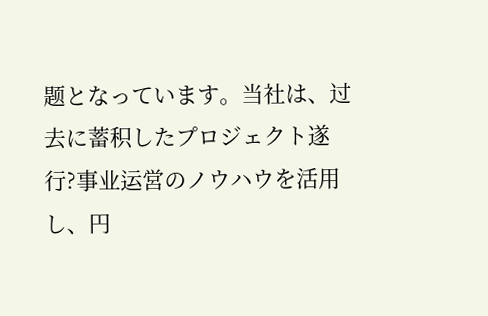题となっています。当社は、过去に蓄积したプロジェクト遂行?事业运営のノウハウを活用し、円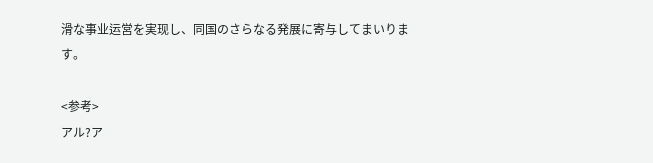滑な事业运営を実现し、同国のさらなる発展に寄与してまいります。

<参考>
アル?ア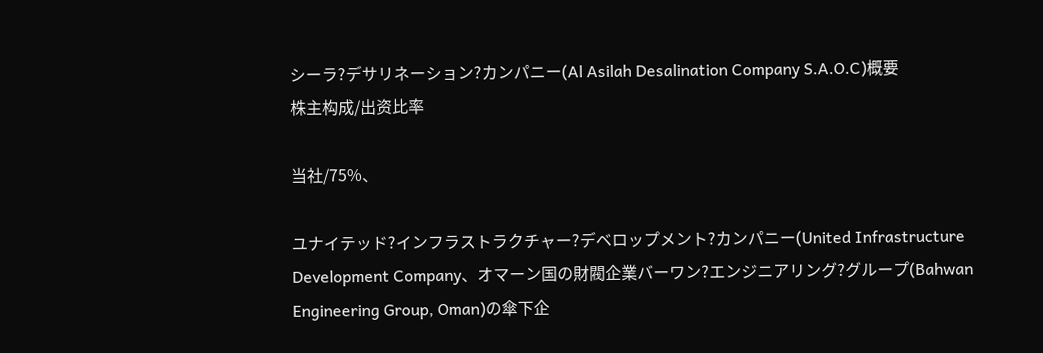シーラ?デサリネーション?カンパニー(Al Asilah Desalination Company S.A.O.C)概要
株主构成/出资比率

当社/75%、

ユナイテッド?インフラストラクチャー?デベロップメント?カンパニー(United Infrastructure Development Company、オマーン国の財閥企業バーワン?エンジニアリング?グループ(Bahwan Engineering Group, Oman)の傘下企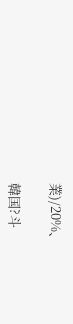業)/20%、

韓国?斗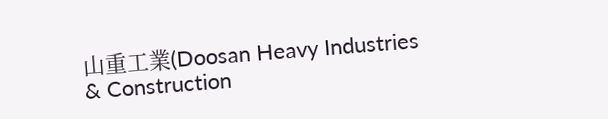山重工業(Doosan Heavy Industries & Construction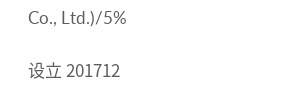Co., Ltd.)/5%

设立 201712